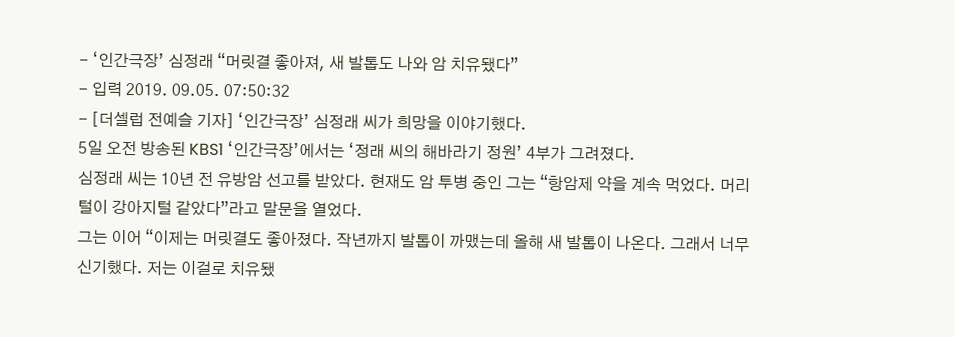- ‘인간극장’ 심정래 “머릿결 좋아져, 새 발톱도 나와 암 치유됐다”
- 입력 2019. 09.05. 07:50:32
- [더셀럽 전예슬 기자] ‘인간극장’ 심정래 씨가 희망을 이야기했다.
5일 오전 방송된 KBS1 ‘인간극장’에서는 ‘정래 씨의 해바라기 정원’ 4부가 그려졌다.
심정래 씨는 10년 전 유방암 선고를 받았다. 현재도 암 투병 중인 그는 “항암제 약을 계속 먹었다. 머리털이 강아지털 같았다”라고 말문을 열었다.
그는 이어 “이제는 머릿결도 좋아졌다. 작년까지 발톱이 까맸는데 올해 새 발톱이 나온다. 그래서 너무 신기했다. 저는 이걸로 치유됐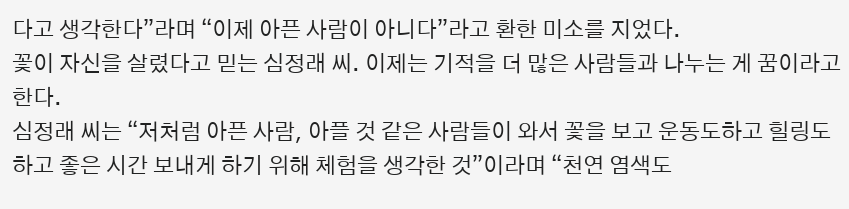다고 생각한다”라며 “이제 아픈 사람이 아니다”라고 환한 미소를 지었다.
꽃이 자신을 살렸다고 믿는 심정래 씨. 이제는 기적을 더 많은 사람들과 나누는 게 꿈이라고 한다.
심정래 씨는 “저처럼 아픈 사람, 아플 것 같은 사람들이 와서 꽃을 보고 운동도하고 힐링도 하고 좋은 시간 보내게 하기 위해 체험을 생각한 것”이라며 “천연 염색도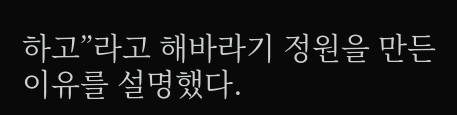하고”라고 해바라기 정원을 만든 이유를 설명했다.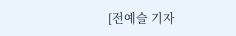[전예슬 기자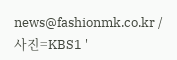news@fashionmk.co.kr / 사진=KBS1 '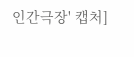인간극장' 캡처]